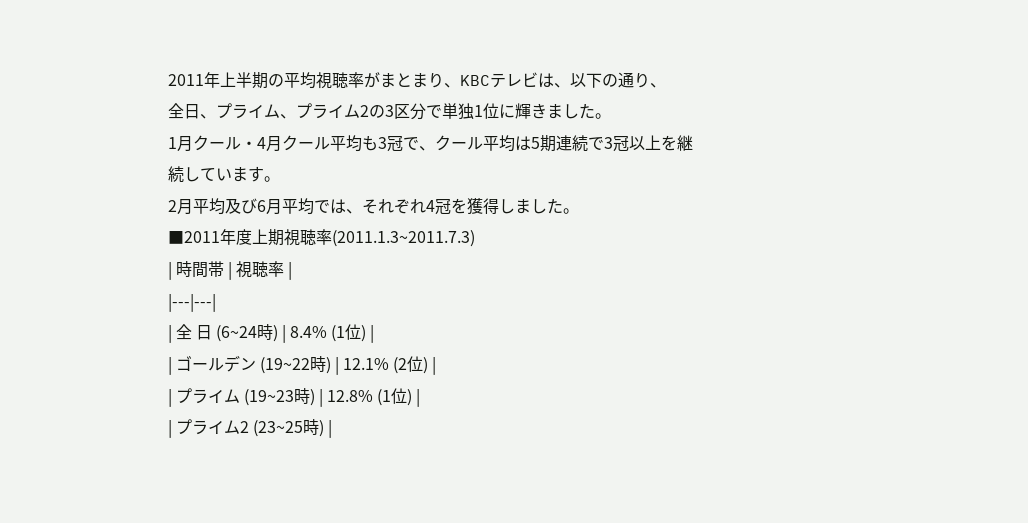2011年上半期の平均視聴率がまとまり、KBCテレビは、以下の通り、
全日、プライム、プライム2の3区分で単独1位に輝きました。
1月クール・4月クール平均も3冠で、クール平均は5期連続で3冠以上を継続しています。
2月平均及び6月平均では、それぞれ4冠を獲得しました。
■2011年度上期視聴率(2011.1.3~2011.7.3)
| 時間帯 | 視聴率 |
|---|---|
| 全 日 (6~24時) | 8.4% (1位) |
| ゴールデン (19~22時) | 12.1% (2位) |
| プライム (19~23時) | 12.8% (1位) |
| プライム2 (23~25時) |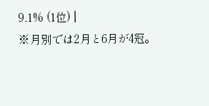9.1% (1位) |
※月別では2月と6月が4冠。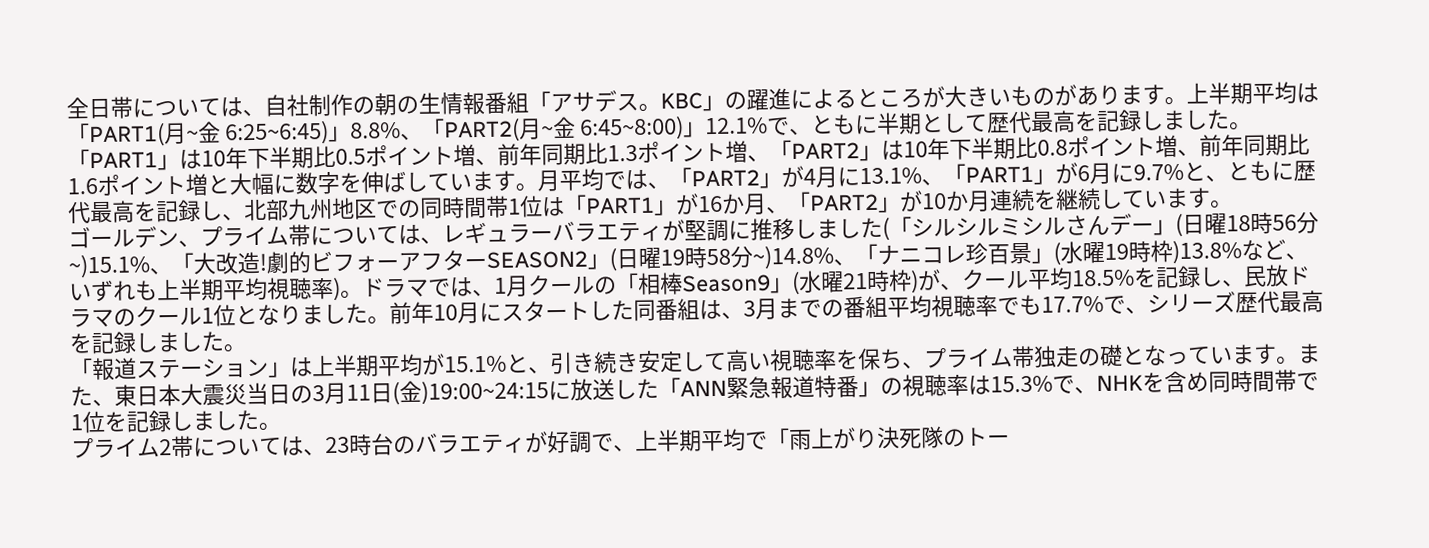全日帯については、自社制作の朝の生情報番組「アサデス。KBC」の躍進によるところが大きいものがあります。上半期平均は「PART1(月~金 6:25~6:45)」8.8%、「PART2(月~金 6:45~8:00)」12.1%で、ともに半期として歴代最高を記録しました。「PART1」は10年下半期比0.5ポイント増、前年同期比1.3ポイント増、「PART2」は10年下半期比0.8ポイント増、前年同期比1.6ポイント増と大幅に数字を伸ばしています。月平均では、「PART2」が4月に13.1%、「PART1」が6月に9.7%と、ともに歴代最高を記録し、北部九州地区での同時間帯1位は「PART1」が16か月、「PART2」が10か月連続を継続しています。
ゴールデン、プライム帯については、レギュラーバラエティが堅調に推移しました(「シルシルミシルさんデー」(日曜18時56分~)15.1%、「大改造!劇的ビフォーアフターSEASON2」(日曜19時58分~)14.8%、「ナニコレ珍百景」(水曜19時枠)13.8%など、いずれも上半期平均視聴率)。ドラマでは、1月クールの「相棒Season9」(水曜21時枠)が、クール平均18.5%を記録し、民放ドラマのクール1位となりました。前年10月にスタートした同番組は、3月までの番組平均視聴率でも17.7%で、シリーズ歴代最高を記録しました。
「報道ステーション」は上半期平均が15.1%と、引き続き安定して高い視聴率を保ち、プライム帯独走の礎となっています。また、東日本大震災当日の3月11日(金)19:00~24:15に放送した「ANN緊急報道特番」の視聴率は15.3%で、NHKを含め同時間帯で1位を記録しました。
プライム2帯については、23時台のバラエティが好調で、上半期平均で「雨上がり決死隊のトー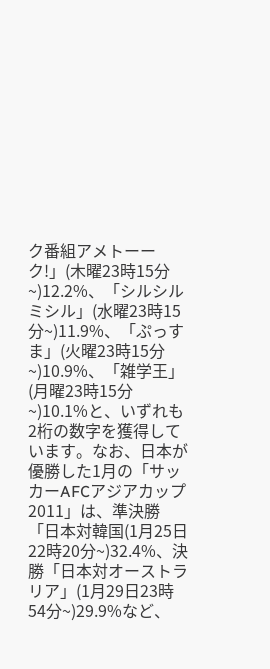ク番組アメトーーク!」(木曜23時15分~)12.2%、「シルシルミシル」(水曜23時15分~)11.9%、「ぷっすま」(火曜23時15分~)10.9%、「雑学王」(月曜23時15分~)10.1%と、いずれも2桁の数字を獲得しています。なお、日本が優勝した1月の「サッカーAFCアジアカップ2011」は、準決勝「日本対韓国(1月25日22時20分~)32.4%、決勝「日本対オーストラリア」(1月29日23時54分~)29.9%など、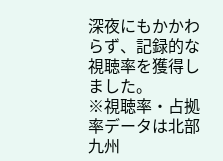深夜にもかかわらず、記録的な視聴率を獲得しました。
※視聴率・占拠率データは北部九州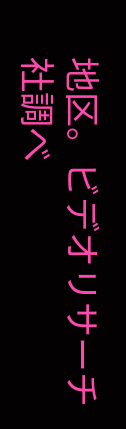地区。ビデオリサーチ社調べ